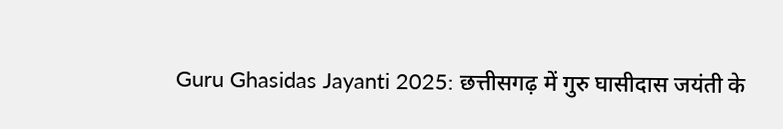Guru Ghasidas Jayanti 2025: छत्तीसगढ़ में गुरु घासीदास जयंती के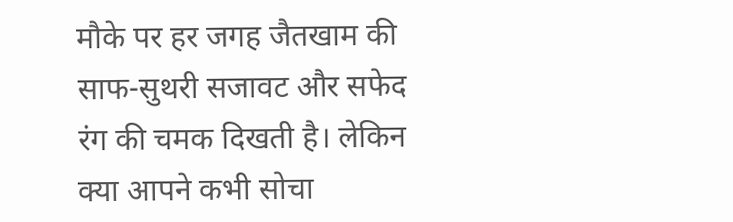मौके पर हर जगह जैतखाम की साफ-सुथरी सजावट और सफेद रंग की चमक दिखती है। लेकिन क्या आपने कभी सोचा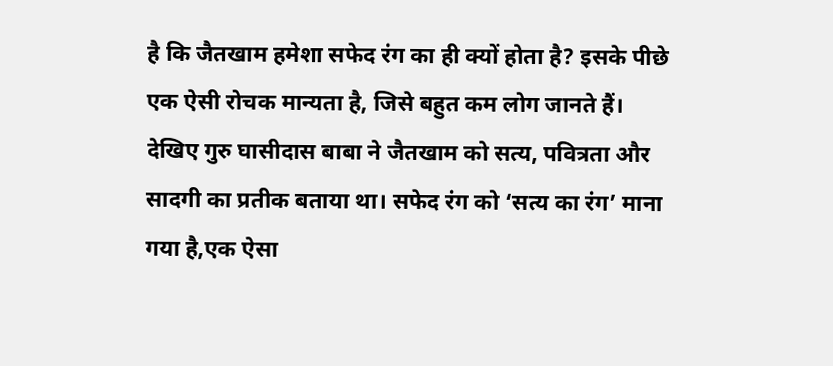है कि जैतखाम हमेशा सफेद रंग का ही क्यों होता है? इसके पीछे एक ऐसी रोचक मान्यता है, जिसे बहुत कम लोग जानते हैं।
देखिए गुरु घासीदास बाबा ने जैतखाम को सत्य, पवित्रता और सादगी का प्रतीक बताया था। सफेद रंग को ‘सत्य का रंग’ माना गया है,एक ऐसा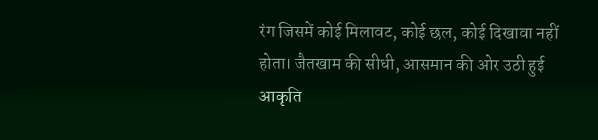रंग जिसमें कोई मिलावट, कोई छल, कोई दिखावा नहीं होता। जैतखाम की सीधी, आसमान की ओर उठी हुई आकृति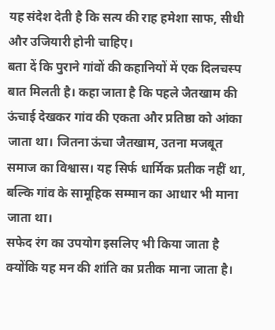यह संदेश देती है कि सत्य की राह हमेशा साफ, सीधी और उजियारी होनी चाहिए।
बता दें कि पुराने गांवों की कहानियों में एक दिलचस्प बात मिलती है। कहा जाता है कि पहले जैतखाम की ऊंचाई देखकर गांव की एकता और प्रतिष्ठा को आंका जाता था। जितना ऊंचा जैतखाम, उतना मजबूत समाज का विश्वास। यह सिर्फ धार्मिक प्रतीक नहीं था, बल्कि गांव के सामूहिक सम्मान का आधार भी माना जाता था।
सफेद रंग का उपयोग इसलिए भी किया जाता है क्योंकि यह मन की शांति का प्रतीक माना जाता है।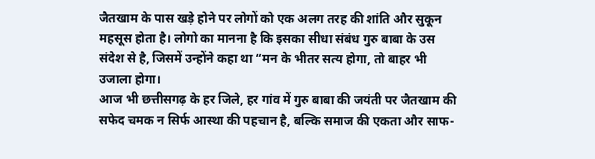जैतखाम के पास खड़े होने पर लोगों को एक अलग तरह की शांति और सुकून महसूस होता है। लोगो का मानना है कि इसका सीधा संबंध गुरु बाबा के उस संदेश से है, जिसमें उन्होंने कहा था “मन के भीतर सत्य होगा, तो बाहर भी उजाला होगा।
आज भी छत्तीसगढ़ के हर जिले, हर गांव में गुरु बाबा की जयंती पर जैतखाम की सफेद चमक न सिर्फ आस्था की पहचान है, बल्कि समाज की एकता और साफ-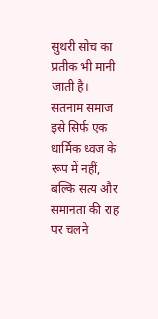सुथरी सोच का प्रतीक भी मानी जाती है। सतनाम समाज इसे सिर्फ एक धार्मिक ध्वज के रूप में नहीं, बल्कि सत्य और समानता की राह पर चलने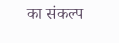का संकल्प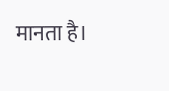मानता है।